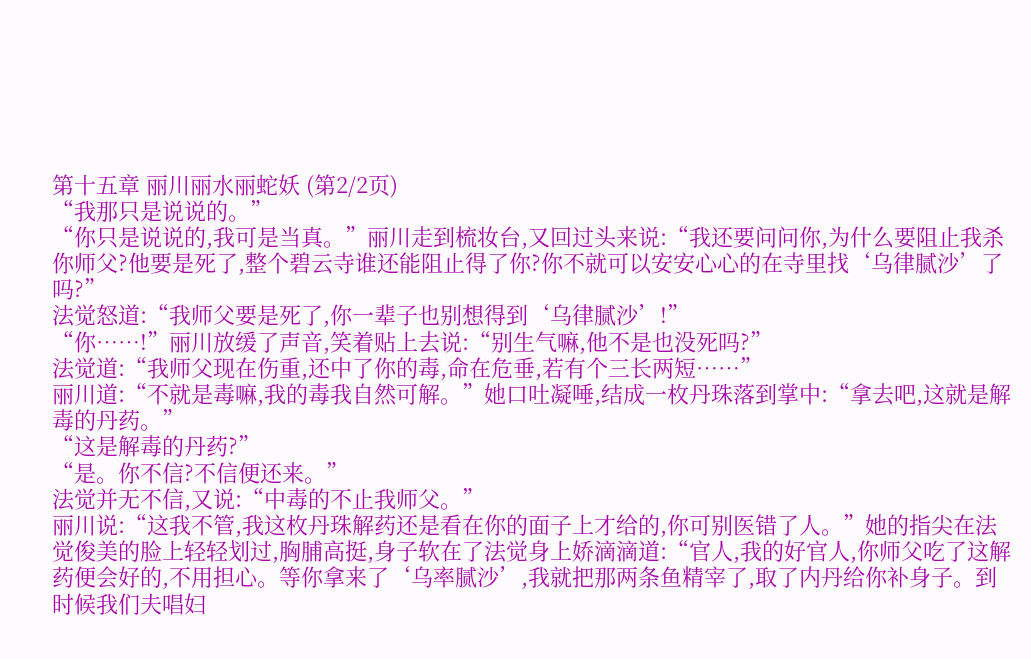第十五章 丽川丽水丽蛇妖 (第2/2页)
“我那只是说说的。”
“你只是说说的,我可是当真。”丽川走到梳妆台,又回过头来说:“我还要问问你,为什么要阻止我杀你师父?他要是死了,整个碧云寺谁还能阻止得了你?你不就可以安安心心的在寺里找‘乌律腻沙’了吗?”
法觉怒道:“我师父要是死了,你一辈子也别想得到‘乌律腻沙’!”
“你……!”丽川放缓了声音,笑着贴上去说:“别生气嘛,他不是也没死吗?”
法觉道:“我师父现在伤重,还中了你的毒,命在危垂,若有个三长两短……”
丽川道:“不就是毒嘛,我的毒我自然可解。”她口吐凝唾,结成一枚丹珠落到掌中:“拿去吧,这就是解毒的丹药。”
“这是解毒的丹药?”
“是。你不信?不信便还来。”
法觉并无不信,又说:“中毒的不止我师父。”
丽川说:“这我不管,我这枚丹珠解药还是看在你的面子上才给的,你可别医错了人。”她的指尖在法觉俊美的脸上轻轻划过,胸脯高挺,身子软在了法觉身上娇滴滴道:“官人,我的好官人,你师父吃了这解药便会好的,不用担心。等你拿来了‘乌率腻沙’,我就把那两条鱼精宰了,取了内丹给你补身子。到时候我们夫唱妇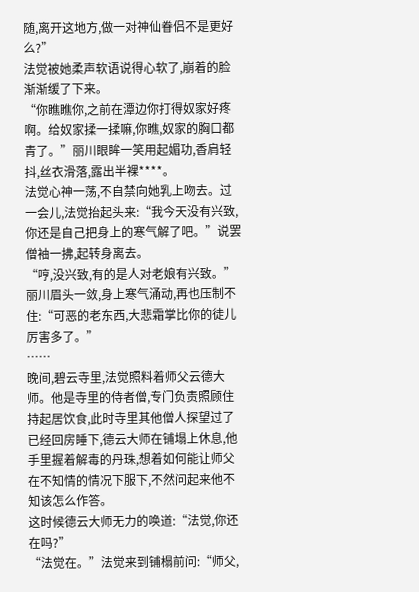随,离开这地方,做一对神仙眷侣不是更好么?”
法觉被她柔声软语说得心软了,崩着的脸渐渐缓了下来。
“你瞧瞧你,之前在潭边你打得奴家好疼啊。给奴家揉一揉嘛,你瞧,奴家的胸口都青了。”丽川眼眸一笑用起媚功,香肩轻抖,丝衣滑落,露出半裸****。
法觉心神一荡,不自禁向她乳上吻去。过一会儿,法觉抬起头来:“我今天没有兴致,你还是自己把身上的寒气解了吧。”说罢僧袖一拂,起转身离去。
“哼,没兴致,有的是人对老娘有兴致。”丽川眉头一敛,身上寒气涌动,再也压制不住:“可恶的老东西,大悲霜掌比你的徒儿厉害多了。”
……
晚间,碧云寺里,法觉照料着师父云德大师。他是寺里的侍者僧,专门负责照顾住持起居饮食,此时寺里其他僧人探望过了已经回房睡下,德云大师在铺塌上休息,他手里握着解毒的丹珠,想着如何能让师父在不知情的情况下服下,不然问起来他不知该怎么作答。
这时候德云大师无力的唤道:“法觉,你还在吗?”
“法觉在。”法觉来到铺榻前问:“师父,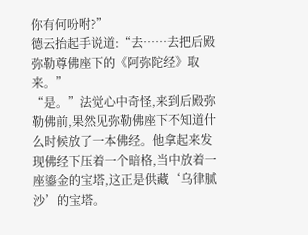你有何吩咐?”
德云抬起手说道:“去……去把后殿弥勒尊佛座下的《阿弥陀经》取来。”
“是。”法觉心中奇怪,来到后殿弥勒佛前,果然见弥勒佛座下不知道什么时候放了一本佛经。他拿起来发现佛经下压着一个暗格,当中放着一座鎏金的宝塔,这正是供藏‘乌律腻沙’的宝塔。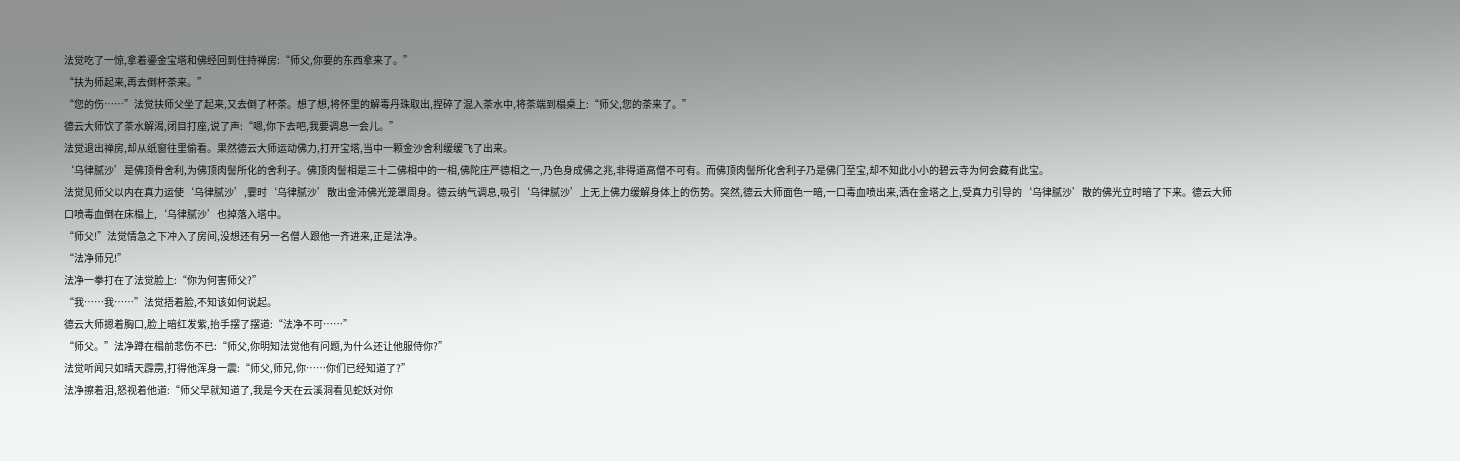法觉吃了一惊,拿着鎏金宝塔和佛经回到住持禅房:“师父,你要的东西拿来了。”
“扶为师起来,再去倒杯茶来。”
“您的伤……”法觉扶师父坐了起来,又去倒了杯茶。想了想,将怀里的解毒丹珠取出,捏碎了混入茶水中,将茶端到榻桌上:“师父,您的茶来了。”
德云大师饮了茶水解渴,闭目打座,说了声:“嗯,你下去吧,我要调息一会儿。”
法觉退出禅房,却从纸窗往里偷看。果然德云大师运动佛力,打开宝塔,当中一颗金沙舍利缓缓飞了出来。
‘乌律腻沙’是佛顶骨舍利,为佛顶肉髻所化的舍利子。佛顶肉髻相是三十二佛相中的一相,佛陀庄严德相之一,乃色身成佛之兆,非得道高僧不可有。而佛顶肉髻所化舍利子乃是佛门至宝,却不知此小小的碧云寺为何会藏有此宝。
法觉见师父以内在真力运使‘乌律腻沙’,霎时‘乌律腻沙’散出金沛佛光笼罩周身。德云纳气调息,吸引‘乌律腻沙’上无上佛力缓解身体上的伤势。突然,德云大师面色一暗,一口毒血喷出来,洒在金塔之上,受真力引导的‘乌律腻沙’散的佛光立时暗了下来。德云大师口喷毒血倒在床榻上,‘乌律腻沙’也掉落入塔中。
“师父!”法觉情急之下冲入了房间,没想还有另一名僧人跟他一齐进来,正是法净。
“法净师兄!”
法净一拳打在了法觉脸上:“你为何害师父?”
“我……我……”法觉捂着脸,不知该如何说起。
德云大师摁着胸口,脸上暗红发紫,抬手摆了摆道:“法净不可……”
“师父。”法净蹲在榻前悲伤不已:“师父,你明知法觉他有问题,为什么还让他服侍你?”
法觉听闻只如晴天霹雳,打得他浑身一震:“师父,师兄,你……你们已经知道了?”
法净擦着泪,怒视着他道:“师父早就知道了,我是今天在云溪洞看见蛇妖对你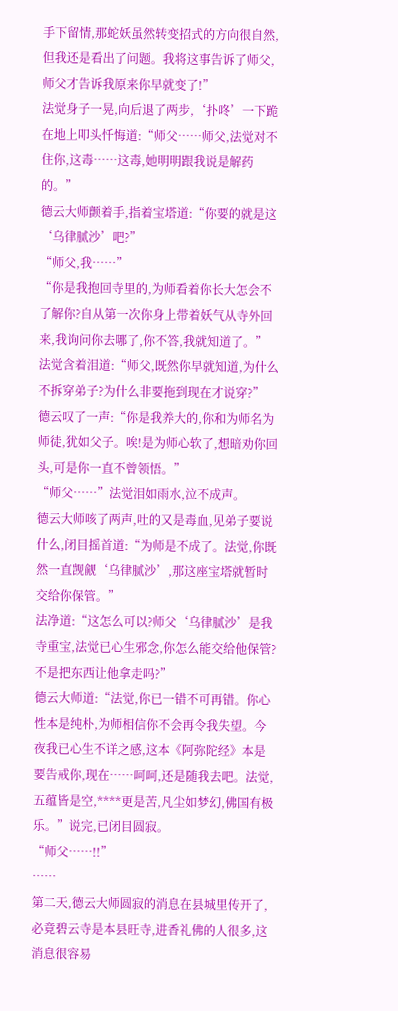手下留情,那蛇妖虽然转变招式的方向很自然,但我还是看出了问题。我将这事告诉了师父,师父才告诉我原来你早就变了!”
法觉身子一晃,向后退了两步,‘扑咚’一下跪在地上叩头忏悔道:“师父……师父,法觉对不住你,这毒……这毒,她明明跟我说是解药的。”
德云大师颤着手,指着宝塔道:“你要的就是这‘乌律腻沙’吧?”
“师父,我……”
“你是我抱回寺里的,为师看着你长大怎会不了解你?自从第一次你身上带着妖气从寺外回来,我询问你去哪了,你不答,我就知道了。”
法觉含着泪道:“师父,既然你早就知道,为什么不拆穿弟子?为什么非要拖到现在才说穿?”
德云叹了一声:“你是我养大的,你和为师名为师徒,犹如父子。唉!是为师心软了,想暗劝你回头,可是你一直不曾领悟。”
“师父……”法觉泪如雨水,泣不成声。
德云大师咳了两声,吐的又是毒血,见弟子要说什么,闭目摇首道:“为师是不成了。法觉,你既然一直觊觎‘乌律腻沙’,那这座宝塔就暂时交给你保管。”
法净道:“这怎么可以?师父‘乌律腻沙’是我寺重宝,法觉已心生邪念,你怎么能交给他保管?不是把东西让他拿走吗?”
德云大师道:“法觉,你已一错不可再错。你心性本是纯朴,为师相信你不会再令我失望。今夜我已心生不详之感,这本《阿弥陀经》本是要告戒你,现在……呵呵,还是随我去吧。法觉,五蕴皆是空,****更是苦,凡尘如梦幻,佛国有极乐。”说完,已闭目圆寂。
“师父……!!”
……
第二天,德云大师圆寂的消息在县城里传开了,必竟碧云寺是本县旺寺,进香礼佛的人很多,这消息很容易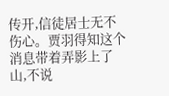传开,信徒居士无不伤心。贾羽得知这个消息带着弄影上了山,不说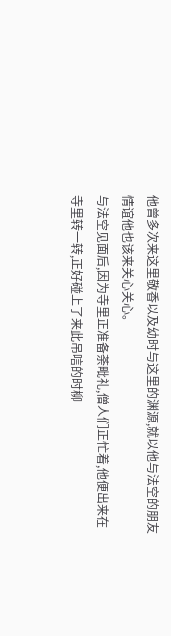他曾多次来这里敬香以及幼时与这里的渊源,就以他与法空的朋友情谊他也该来关心关心。
与法空见面后,因为寺里正准备荼毗礼,僧人们正忙着,他便出来在寺里转一转,正好碰上了来此吊唁的时柳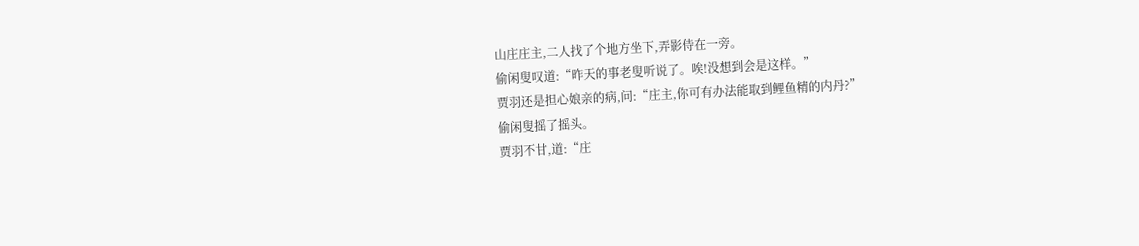山庄庄主,二人找了个地方坐下,弄影侍在一旁。
偷闲叟叹道:“昨天的事老叟听说了。唉!没想到会是这样。”
贾羽还是担心娘亲的病,问:“庄主,你可有办法能取到鲤鱼精的内丹?”
偷闲叟摇了摇头。
贾羽不甘,道:“庄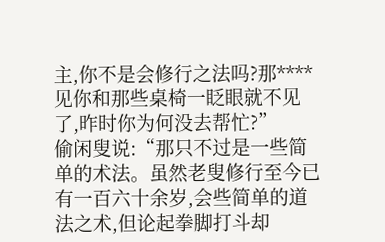主,你不是会修行之法吗?那****见你和那些桌椅一眨眼就不见了,昨时你为何没去帮忙?”
偷闲叟说:“那只不过是一些简单的术法。虽然老叟修行至今已有一百六十余岁,会些简单的道法之术,但论起拳脚打斗却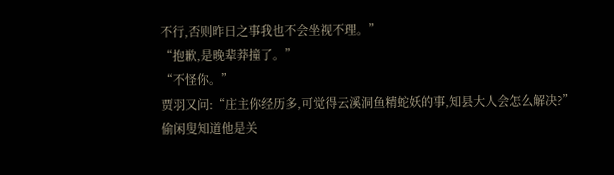不行,否则昨日之事我也不会坐视不理。”
“抱歉,是晚辈莽撞了。”
“不怪你。”
贾羽又问:“庄主你经历多,可觉得云溪洞鱼精蛇妖的事,知县大人会怎么解决?”
偷闲叟知道他是关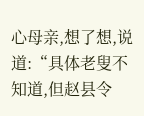心母亲,想了想,说道:“具体老叟不知道,但赵县令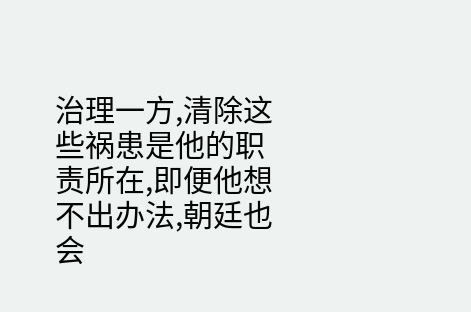治理一方,清除这些祸患是他的职责所在,即便他想不出办法,朝廷也会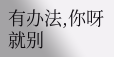有办法,你呀就别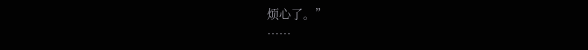烦心了。”
……